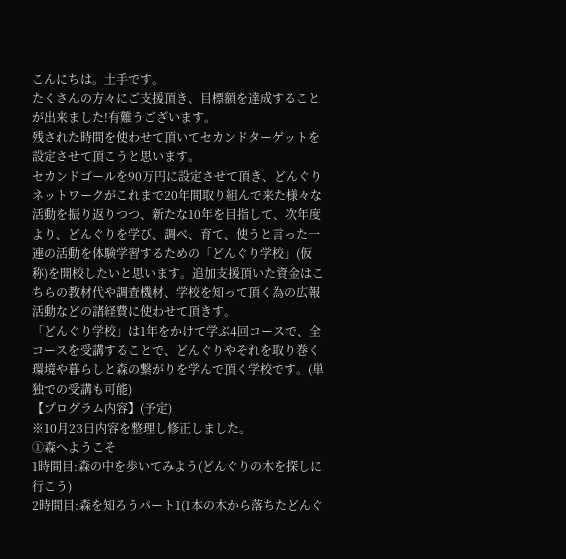こんにちは。土手です。
たくさんの方々にご支援頂き、目標額を達成することが出来ました!有難うございます。
残された時間を使わせて頂いてセカンドターゲットを設定させて頂こうと思います。
セカンドゴールを90万円に設定させて頂き、どんぐりネットワークがこれまで20年間取り組んで来た様々な活動を振り返りつつ、新たな10年を目指して、次年度より、どんぐりを学び、調べ、育て、使うと言った一連の活動を体験学習するための「どんぐり学校」(仮称)を開校したいと思います。追加支援頂いた資金はこちらの教材代や調査機材、学校を知って頂く為の広報活動などの諸経費に使わせて頂きす。
「どんぐり学校」は1年をかけて学ぶ4回コースで、全コースを受講することで、どんぐりやそれを取り巻く環境や暮らしと森の繋がりを学んで頂く学校です。(単独での受講も可能)
【プログラム内容】(予定)
※10月23日内容を整理し修正しました。
①森へようこそ
1時間目:森の中を歩いてみよう(どんぐりの木を探しに行こう)
2時間目:森を知ろうパート1(1本の木から落ちたどんぐ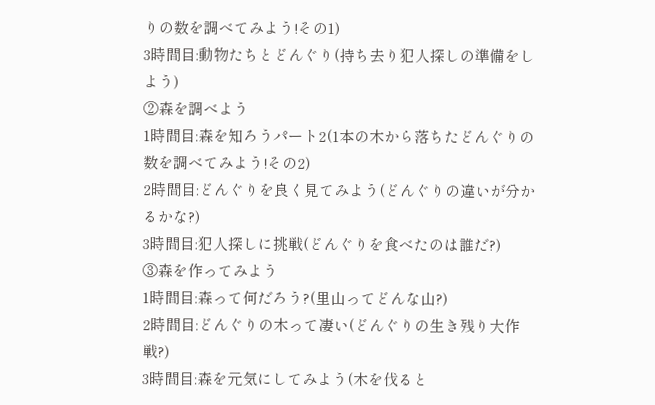りの数を調べてみよう!その1)
3時間目:動物たちとどんぐり(持ち去り犯人探しの準備をしよう)
②森を調べよう
1時間目:森を知ろうパート2(1本の木から落ちたどんぐりの数を調べてみよう!その2)
2時間目:どんぐりを良く見てみよう(どんぐりの違いが分かるかな?)
3時間目:犯人探しに挑戦(どんぐりを食べたのは誰だ?)
③森を作ってみよう
1時間目:森って何だろう?(里山ってどんな山?)
2時間目:どんぐりの木って凄い(どんぐりの生き残り大作戦?)
3時間目:森を元気にしてみよう(木を伐ると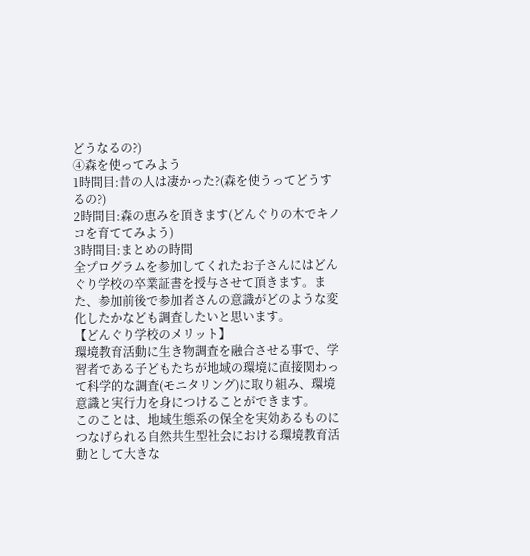どうなるの?)
④森を使ってみよう
1時間目:昔の人は凄かった?(森を使うってどうするの?)
2時間目:森の恵みを頂きます(どんぐりの木でキノコを育ててみよう)
3時間目:まとめの時間
全プログラムを参加してくれたお子さんにはどんぐり学校の卒業証書を授与させて頂きます。また、参加前後で参加者さんの意識がどのような変化したかなども調査したいと思います。
【どんぐり学校のメリット】
環境教育活動に生き物調査を融合させる事で、学習者である子どもたちが地域の環境に直接関わって科学的な調査(モニタリング)に取り組み、環境意識と実行力を身につけることができます。
このことは、地域生態系の保全を実効あるものにつなげられる自然共生型社会における環境教育活動として大きな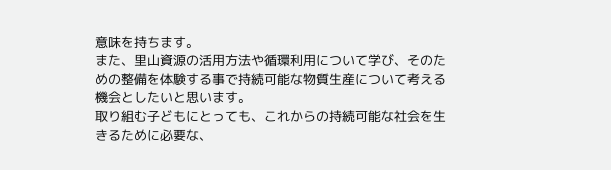意味を持ちます。
また、里山資源の活用方法や循環利用について学び、そのための整備を体験する事で持続可能な物質生産について考える機会としたいと思います。
取り組む子どもにとっても、これからの持続可能な社会を生きるために必要な、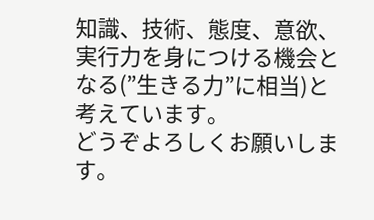知識、技術、態度、意欲、実行力を身につける機会となる(”生きる力”に相当)と考えています。
どうぞよろしくお願いします。